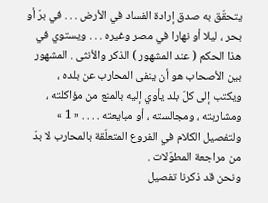يتحقّق به صدق إرادة الفساد في الأرض . . . في برّ أو بحر ، ليلا أو نهارا في مصر وغيره . . . ويستوي في هذا الحكم ( عند المشهور ) الذكر والأنثى . المشهور بين الأصحاب هو أن ينفى المحارب عن بلده ، ويكتب إلى كلّ بلد يأوي إليه بالمنع من مؤاكلته ، ومشاربته ، ومجالسته ، أو مبايعته . . . . « 1 »
ولتفصيل الكلام في الفروع المتعلّقة بالمحارب لا بدّ من مراجعة المطوّلات .
ونحن قد ذكرنا تفصيل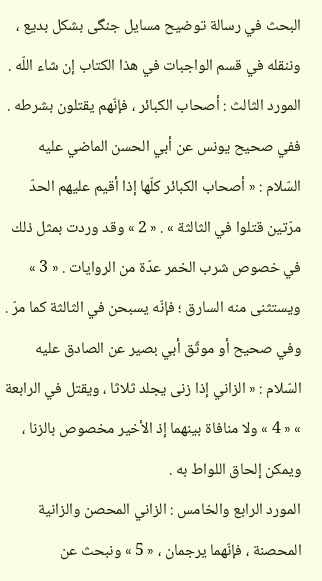البحث في رسالة توضيح مسايل جنگى بشكل بديع ، وننقله في قسم الواجبات في هذا الكتاب إن شاء اللّه .
المورد الثالث : أصحاب الكبائر ، فإنّهم يقتلون بشرطه .
ففي صحيح يونس عن أبي الحسن الماضي عليه السّلام : « أصحاب الكبائر كلّها إذا أقيم عليهم الحدّ مرّتين قتلوا في الثالثة » . « 2 » وقد وردت بمثل ذلك في خصوص شرب الخمر عدّة من الروايات . « 3 » ويستثنى منه السارق ؛ فإنّه يسبحن في الثالثة كما مرّ .
وفي صحيح أو موثّق أبي بصير عن الصادق عليه السّلام : « الزاني إذا زنى يجلد ثلاثا ، ويقتل في الرابعة » « 4 » ولا منافاة بينهما إذ الأخير مخصوص بالزنا ، ويمكن إلحاق اللواط به .
المورد الرابع والخامس : الزاني المحصن والزانية المحصنة ، فإنّهما يرجمان ، « 5 » ونبحث عن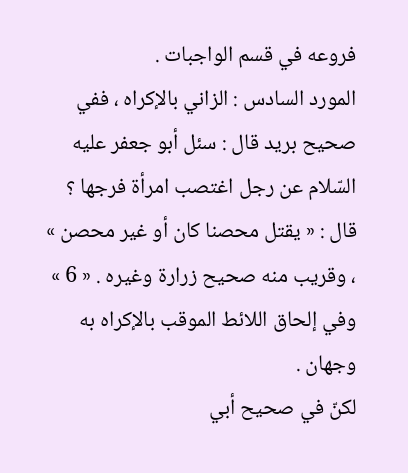فروعه في قسم الواجبات .
المورد السادس : الزاني بالإكراه ، ففي صحيح بريد قال : سئل أبو جعفر عليه السّلام عن رجل اغتصب امرأة فرجها ؟ قال : « يقتل محصنا كان أو غير محصن » ، وقريب منه صحيح زرارة وغيره . « 6 » وفي إلحاق اللائط الموقب بالإكراه به وجهان .
لكنّ في صحيح أبي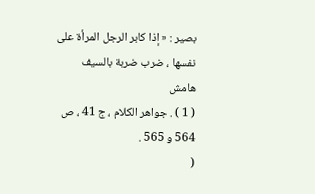بصير : « إذا كابر الرجل المرأة على نفسها ، ضرب ضربة بالسيف
هامش
( 1 ) . جواهر الكلام ، ج 41 ، ص 564 و 565 .
(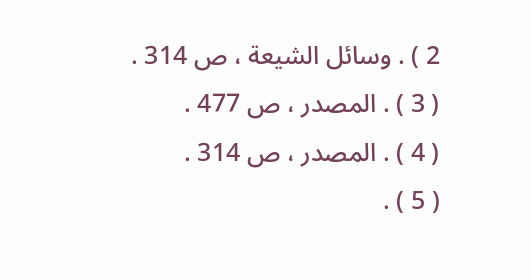2 ) . وسائل الشيعة ، ص 314 .
( 3 ) . المصدر ، ص 477 .
( 4 ) . المصدر ، ص 314 .
( 5 ) .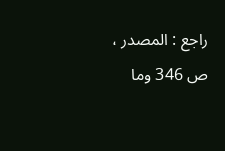راجع : المصدر ، ص 346 وما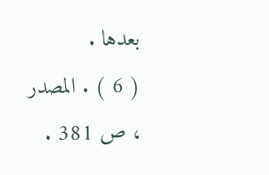بعدها .
( 6 ) . المصدر ، ص 381 .